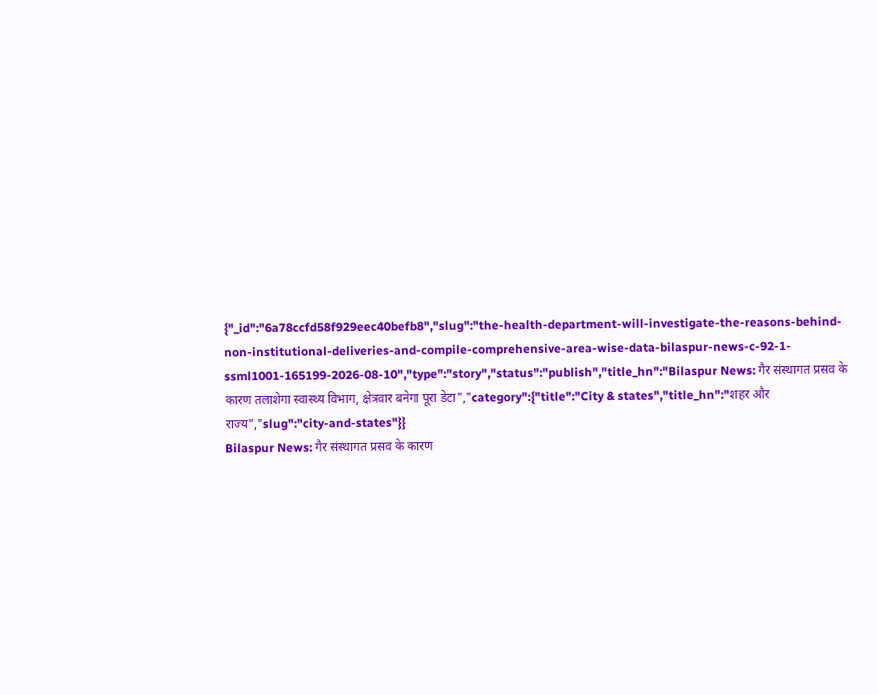{"_id":"6a78ccfd58f929eec40befb8","slug":"the-health-department-will-investigate-the-reasons-behind-non-institutional-deliveries-and-compile-comprehensive-area-wise-data-bilaspur-news-c-92-1-ssml1001-165199-2026-08-10","type":"story","status":"publish","title_hn":"Bilaspur News: गैर संस्थागत प्रसव के कारण तलाशेगा स्वास्थ्य विभाग, क्षेत्रवार बनेगा पूरा डेटा","category":{"title":"City & states","title_hn":"शहर और राज्य","slug":"city-and-states"}}
Bilaspur News: गैर संस्थागत प्रसव के कारण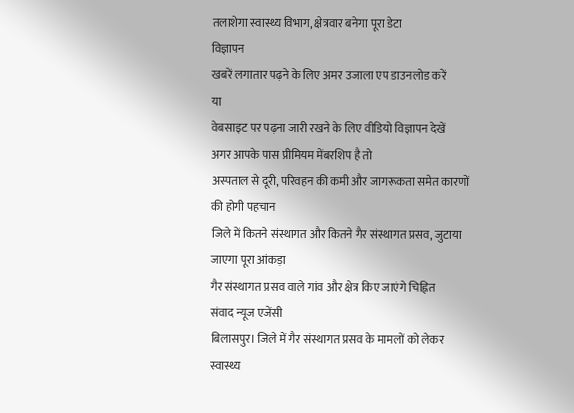तलाशेगा स्वास्थ्य विभाग, क्षेत्रवार बनेगा पूरा डेटा
विज्ञापन
खबरें लगातार पढ़ने के लिए अमर उजाला एप डाउनलोड करें
या
वेबसाइट पर पढ़ना जारी रखने के लिए वीडियो विज्ञापन देखें
अगर आपके पास प्रीमियम मेंबरशिप है तो
अस्पताल से दूरी, परिवहन की कमी और जागरूकता समेत कारणों की होगी पहचान
जिले में कितने संस्थागत और कितने गैर संस्थागत प्रसव, जुटाया जाएगा पूरा आंकड़ा
गैर संस्थागत प्रसव वाले गांव और क्षेत्र किए जाएंगे चिह्नित
संवाद न्यूज एजेंसी
बिलासपुर। जिले में गैर संस्थागत प्रसव के मामलों को लेकर स्वास्थ्य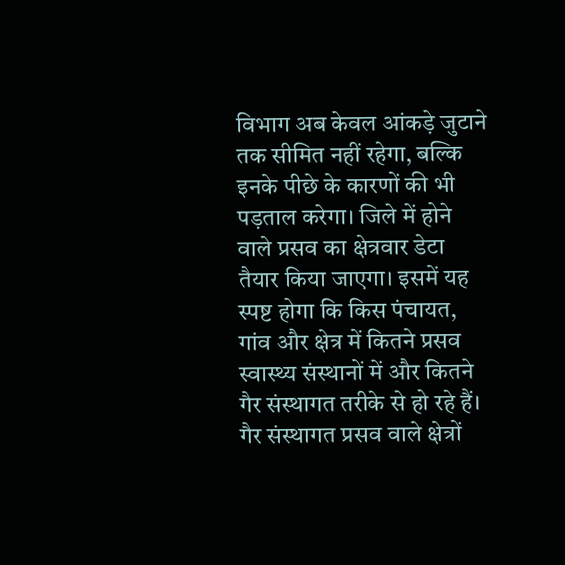विभाग अब केवल आंकड़े जुटाने तक सीमित नहीं रहेगा, बल्कि इनके पीछे के कारणों की भी पड़ताल करेगा। जिले में होने वाले प्रसव का क्षेत्रवार डेटा तैयार किया जाएगा। इसमें यह स्पष्ट होगा कि किस पंचायत, गांव और क्षेत्र में कितने प्रसव स्वास्थ्य संस्थानों में और कितने गैर संस्थागत तरीके से हो रहे हैं। गैर संस्थागत प्रसव वाले क्षेत्रों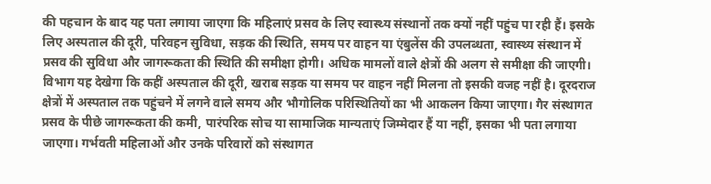की पहचान के बाद यह पता लगाया जाएगा कि महिलाएं प्रसव के लिए स्वास्थ्य संस्थानों तक क्यों नहीं पहुंच पा रही हैं। इसके लिए अस्पताल की दूरी, परिवहन सुविधा, सड़क की स्थिति, समय पर वाहन या एंबुलेंस की उपलब्धता, स्वास्थ्य संस्थान में प्रसव की सुविधा और जागरूकता की स्थिति की समीक्षा होगी। अधिक मामलों वाले क्षेत्रों की अलग से समीक्षा की जाएगी। विभाग यह देखेगा कि कहीं अस्पताल की दूरी, खराब सड़क या समय पर वाहन नहीं मिलना तो इसकी वजह नहीं है। दूरदराज क्षेत्रों में अस्पताल तक पहुंचने में लगने वाले समय और भौगोलिक परिस्थितियों का भी आकलन किया जाएगा। गैर संस्थागत प्रसव के पीछे जागरूकता की कमी, पारंपरिक सोच या सामाजिक मान्यताएं जिम्मेदार हैं या नहीं, इसका भी पता लगाया जाएगा। गर्भवती महिलाओं और उनके परिवारों को संस्थागत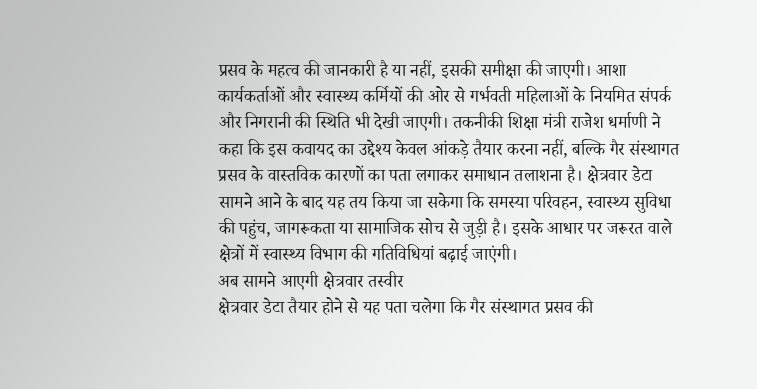प्रसव के महत्व की जानकारी है या नहीं, इसकी समीक्षा की जाएगी। आशा कार्यकर्ताओं और स्वास्थ्य कर्मियों की ओर से गर्भवती महिलाओं के नियमित संपर्क और निगरानी की स्थिति भी देखी जाएगी। तकनीकी शिक्षा मंत्री राजेश धर्माणी ने कहा कि इस कवायद का उद्देश्य केवल आंकड़े तैयार करना नहीं, बल्कि गैर संस्थागत प्रसव के वास्तविक कारणों का पता लगाकर समाधान तलाशना है। क्षेत्रवार डेटा सामने आने के बाद यह तय किया जा सकेगा कि समस्या परिवहन, स्वास्थ्य सुविधा की पहुंच, जागरूकता या सामाजिक सोच से जुड़ी है। इसके आधार पर जरूरत वाले क्षेत्रों में स्वास्थ्य विभाग की गतिविधियां बढ़ाई जाएंगी।
अब सामने आएगी क्षेत्रवार तस्वीर
क्षेत्रवार डेटा तैयार होने से यह पता चलेगा कि गैर संस्थागत प्रसव की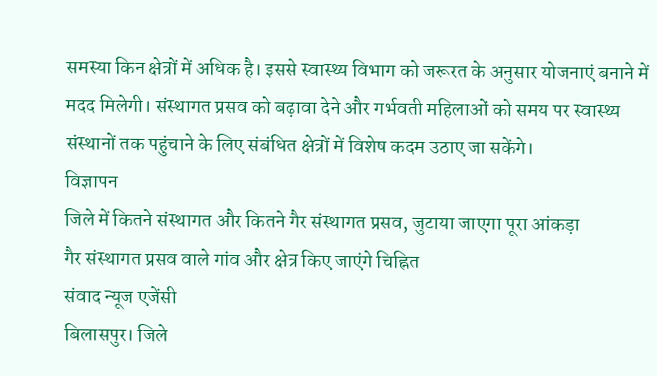समस्या किन क्षेत्रों में अधिक है। इससे स्वास्थ्य विभाग को जरूरत के अनुसार योजनाएं बनाने में मदद मिलेगी। संस्थागत प्रसव को बढ़ावा देने और गर्भवती महिलाओं को समय पर स्वास्थ्य संस्थानों तक पहुंचाने के लिए संबंधित क्षेत्रों में विशेष कदम उठाए जा सकेंगे।
विज्ञापन
जिले में कितने संस्थागत और कितने गैर संस्थागत प्रसव, जुटाया जाएगा पूरा आंकड़ा
गैर संस्थागत प्रसव वाले गांव और क्षेत्र किए जाएंगे चिह्नित
संवाद न्यूज एजेंसी
बिलासपुर। जिले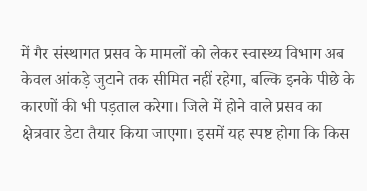में गैर संस्थागत प्रसव के मामलों को लेकर स्वास्थ्य विभाग अब केवल आंकड़े जुटाने तक सीमित नहीं रहेगा, बल्कि इनके पीछे के कारणों की भी पड़ताल करेगा। जिले में होने वाले प्रसव का क्षेत्रवार डेटा तैयार किया जाएगा। इसमें यह स्पष्ट होगा कि किस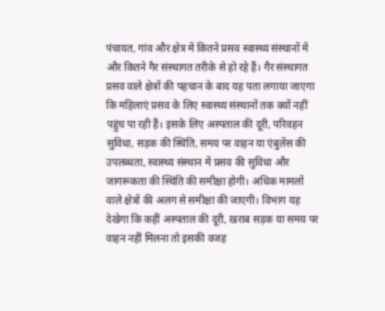पंचायत, गांव और क्षेत्र में कितने प्रसव स्वास्थ्य संस्थानों में और कितने गैर संस्थागत तरीके से हो रहे हैं। गैर संस्थागत प्रसव वाले क्षेत्रों की पहचान के बाद यह पता लगाया जाएगा कि महिलाएं प्रसव के लिए स्वास्थ्य संस्थानों तक क्यों नहीं पहुंच पा रही हैं। इसके लिए अस्पताल की दूरी, परिवहन सुविधा, सड़क की स्थिति, समय पर वाहन या एंबुलेंस की उपलब्धता, स्वास्थ्य संस्थान में प्रसव की सुविधा और जागरूकता की स्थिति की समीक्षा होगी। अधिक मामलों वाले क्षेत्रों की अलग से समीक्षा की जाएगी। विभाग यह देखेगा कि कहीं अस्पताल की दूरी, खराब सड़क या समय पर वाहन नहीं मिलना तो इसकी वजह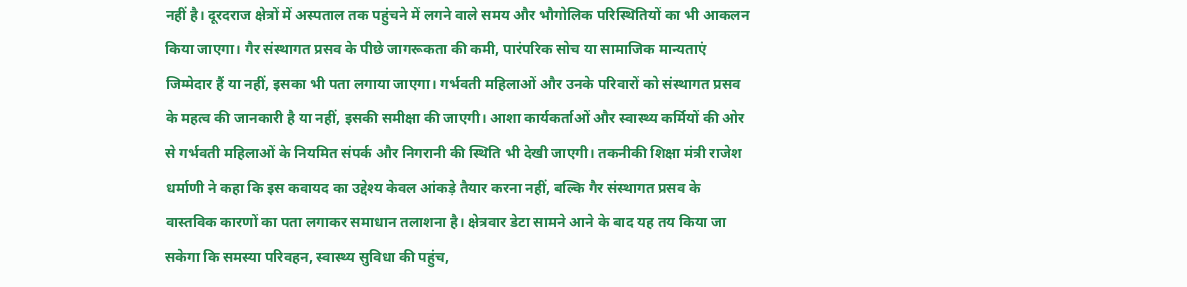नहीं है। दूरदराज क्षेत्रों में अस्पताल तक पहुंचने में लगने वाले समय और भौगोलिक परिस्थितियों का भी आकलन किया जाएगा। गैर संस्थागत प्रसव के पीछे जागरूकता की कमी, पारंपरिक सोच या सामाजिक मान्यताएं जिम्मेदार हैं या नहीं, इसका भी पता लगाया जाएगा। गर्भवती महिलाओं और उनके परिवारों को संस्थागत प्रसव के महत्व की जानकारी है या नहीं, इसकी समीक्षा की जाएगी। आशा कार्यकर्ताओं और स्वास्थ्य कर्मियों की ओर से गर्भवती महिलाओं के नियमित संपर्क और निगरानी की स्थिति भी देखी जाएगी। तकनीकी शिक्षा मंत्री राजेश धर्माणी ने कहा कि इस कवायद का उद्देश्य केवल आंकड़े तैयार करना नहीं, बल्कि गैर संस्थागत प्रसव के वास्तविक कारणों का पता लगाकर समाधान तलाशना है। क्षेत्रवार डेटा सामने आने के बाद यह तय किया जा सकेगा कि समस्या परिवहन, स्वास्थ्य सुविधा की पहुंच,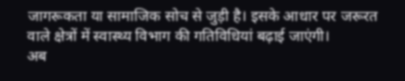जागरूकता या सामाजिक सोच से जुड़ी है। इसके आधार पर जरूरत वाले क्षेत्रों में स्वास्थ्य विभाग की गतिविधियां बढ़ाई जाएंगी।
अब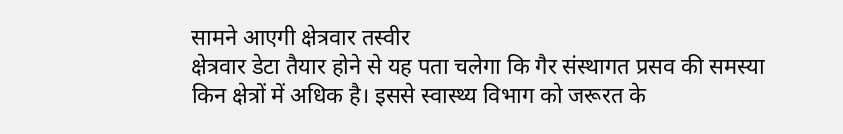सामने आएगी क्षेत्रवार तस्वीर
क्षेत्रवार डेटा तैयार होने से यह पता चलेगा कि गैर संस्थागत प्रसव की समस्या किन क्षेत्रों में अधिक है। इससे स्वास्थ्य विभाग को जरूरत के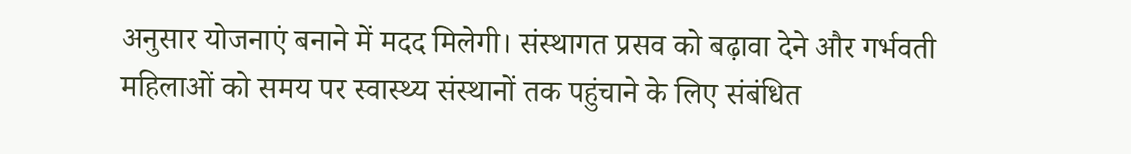अनुसार योजनाएं बनाने में मदद मिलेगी। संस्थागत प्रसव को बढ़ावा देने और गर्भवती महिलाओं को समय पर स्वास्थ्य संस्थानों तक पहुंचाने के लिए संबंधित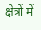क्षेत्रों में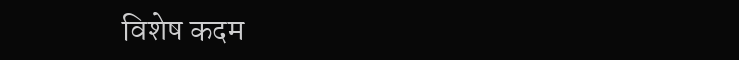विशेष कदम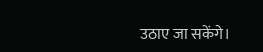उठाए जा सकेंगे।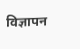विज्ञापन